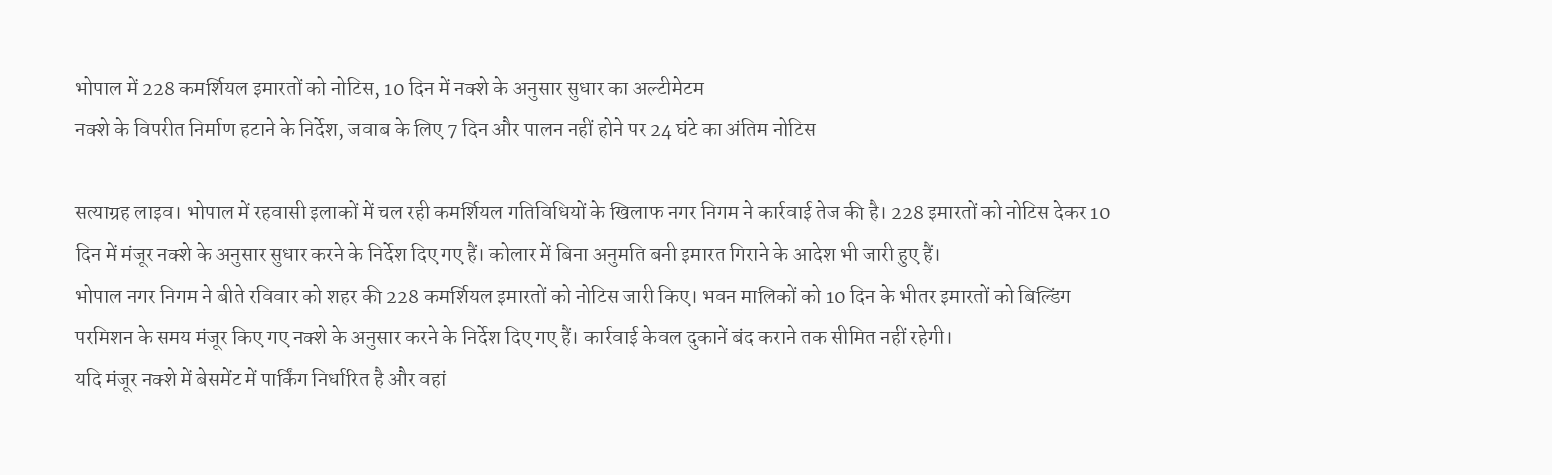भोपाल में 228 कमर्शियल इमारतों को नोटिस, 10 दिन में नक्शे के अनुसार सुधार का अल्टीमेटम
नक्शे के विपरीत निर्माण हटाने के निर्देश, जवाब के लिए 7 दिन और पालन नहीं होने पर 24 घंटे का अंतिम नोटिस

सत्याग्रह लाइव। भोपाल में रहवासी इलाकों में चल रही कमर्शियल गतिविधियों के खिलाफ नगर निगम ने कार्रवाई तेज की है। 228 इमारतों को नोटिस देकर 10 दिन में मंजूर नक्शे के अनुसार सुधार करने के निर्देश दिए गए हैं। कोलार में बिना अनुमति बनी इमारत गिराने के आदेश भी जारी हुए हैं।
भोपाल नगर निगम ने बीते रविवार को शहर की 228 कमर्शियल इमारतों को नोटिस जारी किए। भवन मालिकों को 10 दिन के भीतर इमारतों को बिल्डिंग परमिशन के समय मंजूर किए गए नक्शे के अनुसार करने के निर्देश दिए गए हैं। कार्रवाई केवल दुकानें बंद कराने तक सीमित नहीं रहेगी।
यदि मंजूर नक्शे में बेसमेंट में पार्किंग निर्धारित है और वहां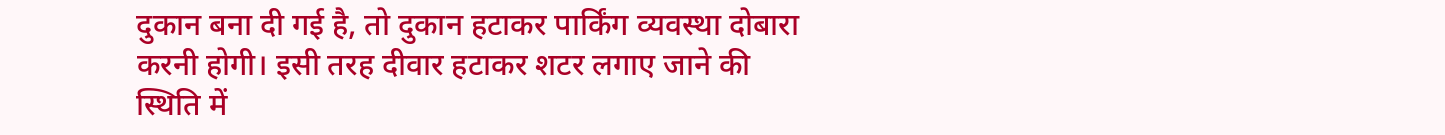दुकान बना दी गई है, तो दुकान हटाकर पार्किंग व्यवस्था दोबारा करनी होगी। इसी तरह दीवार हटाकर शटर लगाए जाने की स्थिति में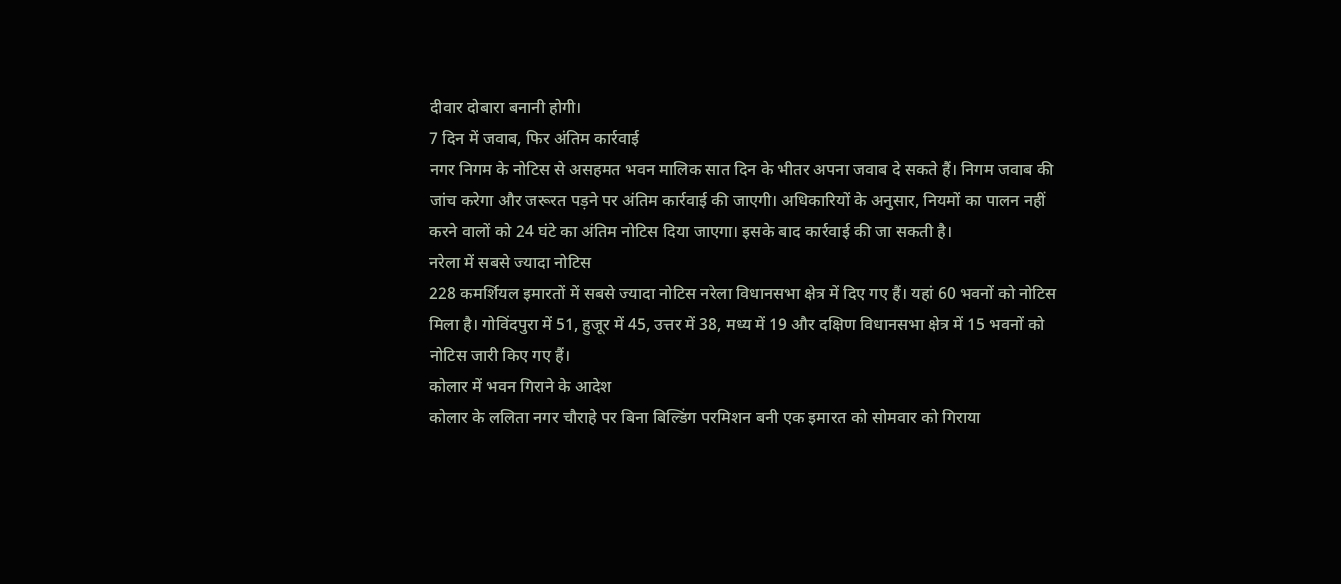दीवार दोबारा बनानी होगी।
7 दिन में जवाब, फिर अंतिम कार्रवाई
नगर निगम के नोटिस से असहमत भवन मालिक सात दिन के भीतर अपना जवाब दे सकते हैं। निगम जवाब की जांच करेगा और जरूरत पड़ने पर अंतिम कार्रवाई की जाएगी। अधिकारियों के अनुसार, नियमों का पालन नहीं करने वालों को 24 घंटे का अंतिम नोटिस दिया जाएगा। इसके बाद कार्रवाई की जा सकती है।
नरेला में सबसे ज्यादा नोटिस
228 कमर्शियल इमारतों में सबसे ज्यादा नोटिस नरेला विधानसभा क्षेत्र में दिए गए हैं। यहां 60 भवनों को नोटिस मिला है। गोविंदपुरा में 51, हुजूर में 45, उत्तर में 38, मध्य में 19 और दक्षिण विधानसभा क्षेत्र में 15 भवनों को नोटिस जारी किए गए हैं।
कोलार में भवन गिराने के आदेश
कोलार के ललिता नगर चौराहे पर बिना बिल्डिंग परमिशन बनी एक इमारत को सोमवार को गिराया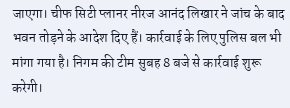जाएगा। चीफ सिटी प्लानर नीरज आनंद लिखार ने जांच के बाद भवन तोड़ने के आदेश दिए हैं। कार्रवाई के लिए पुलिस बल भी मांगा गया है। निगम की टीम सुबह 8 बजे से कार्रवाई शुरू करेगी।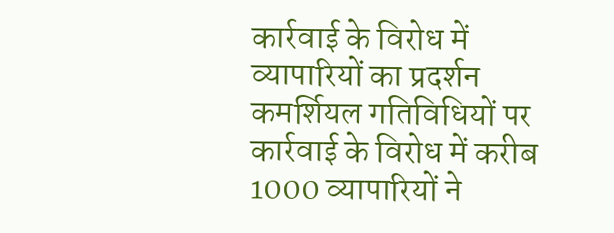कार्रवाई के विरोध में व्यापारियों का प्रदर्शन
कमर्शियल गतिविधियों पर कार्रवाई के विरोध में करीब 1000 व्यापारियों ने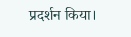प्रदर्शन किया।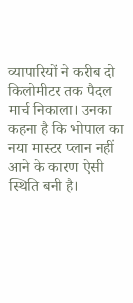व्यापारियों ने करीब दो किलोमीटर तक पैदल मार्च निकाला। उनका कहना है कि भोपाल का नया मास्टर प्लान नहीं आने के कारण ऐसी स्थिति बनी है।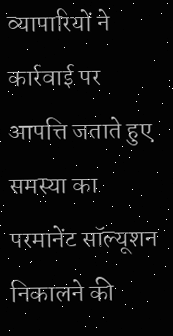व्यापारियों ने कार्रवाई पर आपत्ति जताते हुए समस्या का परमानेंट सॉल्यूशन निकालने की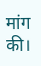मांग की।